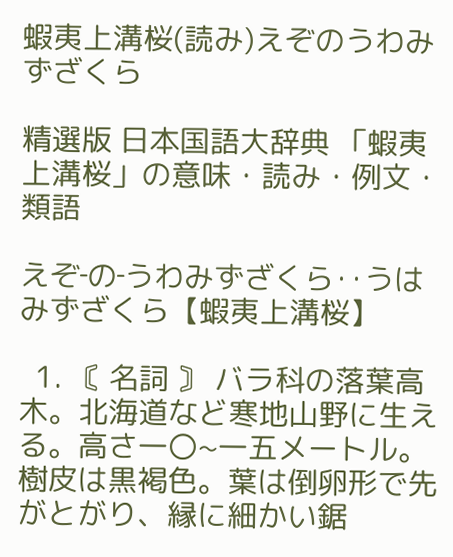蝦夷上溝桜(読み)えぞのうわみずざくら

精選版 日本国語大辞典 「蝦夷上溝桜」の意味・読み・例文・類語

えぞ‐の‐うわみずざくら‥うはみずざくら【蝦夷上溝桜】

  1. 〘 名詞 〙 バラ科の落葉高木。北海道など寒地山野に生える。高さ一〇~一五メートル。樹皮は黒褐色。葉は倒卵形で先がとがり、縁に細かい鋸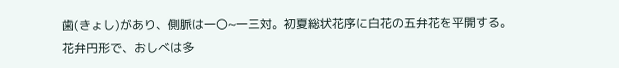歯(きょし)があり、側脈は一〇~一三対。初夏総状花序に白花の五弁花を平開する。花弁円形で、おしべは多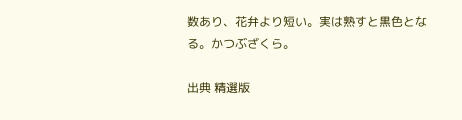数あり、花弁より短い。実は熟すと黒色となる。かつぶざくら。

出典 精選版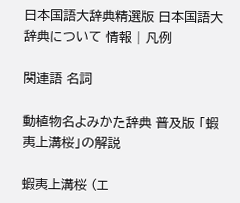日本国語大辞典精選版 日本国語大辞典について 情報 | 凡例

関連語 名詞

動植物名よみかた辞典 普及版 「蝦夷上溝桜」の解説

蝦夷上溝桜 (エ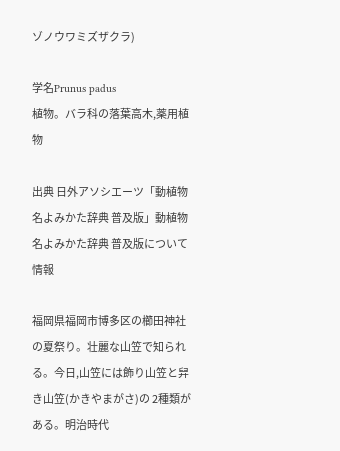ゾノウワミズザクラ)

学名Prunus padus
植物。バラ科の落葉高木,薬用植物

出典 日外アソシエーツ「動植物名よみかた辞典 普及版」動植物名よみかた辞典 普及版について 情報

福岡県福岡市博多区の櫛田神社の夏祭り。壮麗な山笠で知られる。今日,山笠には飾り山笠と舁き山笠(かきやまがさ)の 2種類がある。明治時代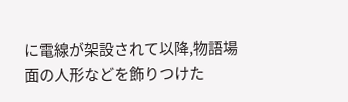に電線が架設されて以降,物語場面の人形などを飾りつけた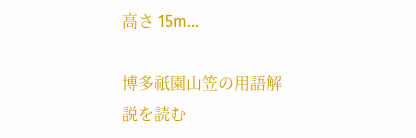高さ 15m...

博多祇園山笠の用語解説を読む